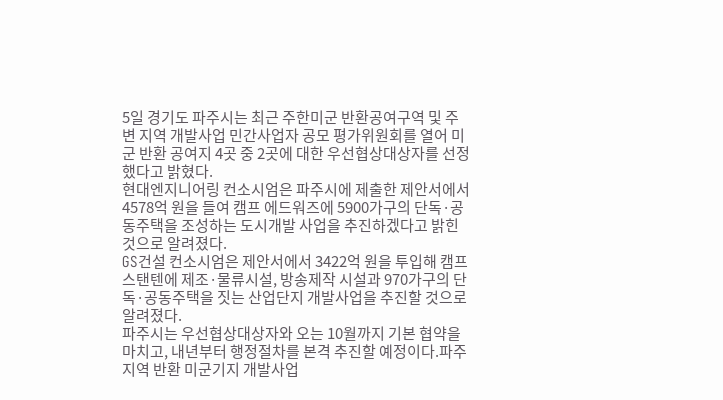5일 경기도 파주시는 최근 주한미군 반환공여구역 및 주변 지역 개발사업 민간사업자 공모 평가위원회를 열어 미군 반환 공여지 4곳 중 2곳에 대한 우선협상대상자를 선정했다고 밝혔다.
현대엔지니어링 컨소시엄은 파주시에 제출한 제안서에서 4578억 원을 들여 캠프 에드워즈에 5900가구의 단독·공동주택을 조성하는 도시개발 사업을 추진하겠다고 밝힌 것으로 알려졌다.
GS건설 컨소시엄은 제안서에서 3422억 원을 투입해 캠프 스탠텐에 제조·물류시설, 방송제작 시설과 970가구의 단독·공동주택을 짓는 산업단지 개발사업을 추진할 것으로 알려졌다.
파주시는 우선협상대상자와 오는 10월까지 기본 협약을 마치고, 내년부터 행정절차를 본격 추진할 예정이다.파주지역 반환 미군기지 개발사업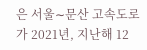은 서울∼문산 고속도로가 2021년, 지난해 12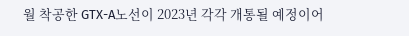월 착공한 GTX-A노선이 2023년 각각 개통될 예정이어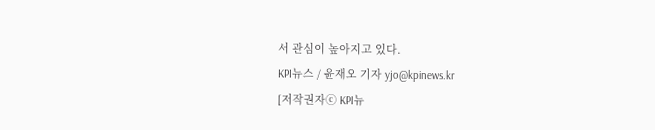서 관심이 높아지고 있다.
KPI뉴스 / 윤재오 기자 yjo@kpinews.kr
[저작권자ⓒ KPI뉴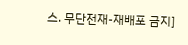스. 무단전재-재배포 금지]